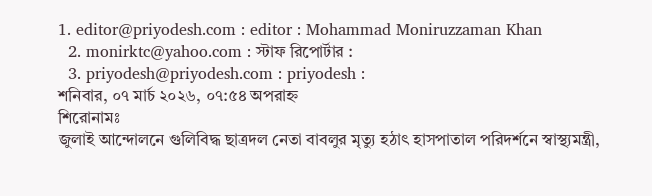1. editor@priyodesh.com : editor : Mohammad Moniruzzaman Khan
  2. monirktc@yahoo.com : স্টাফ রিপোর্টার :
  3. priyodesh@priyodesh.com : priyodesh :
শনিবার, ০৭ মার্চ ২০২৬, ০৭:৫৪ অপরাহ্ন
শিরোনামঃ
জুলাই আন্দোলনে গুলিবিদ্ধ ছাত্রদল নেতা বাবলুর মৃত্যু হঠাৎ হাসপাতাল পরিদর্শনে স্বাস্থ্যমন্ত্রী,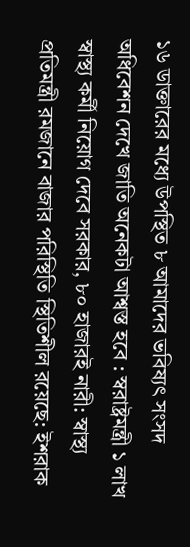১৬ ডাক্তারের মধ্যে উপস্থিত ৮ আমাদের ভবিষ্যৎ সংসদ অধিবেশন দেখে জাতি অনেকটা আশ্বস্ত হবে : স্বরাষ্ট্রমন্ত্রী ১ লাখ স্বাস্থ্য কর্মী নিয়োগ দেবে সরকার, ৮০ হাজারই নারী: স্বাস্থ্য প্রতিমন্ত্রী রমজানে বাজার পরিস্থিতি স্থিতিশীল রয়েছে: ইশরাক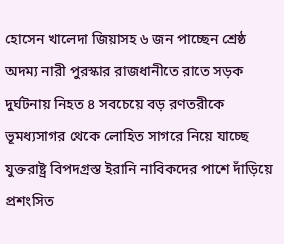হোসেন খালেদা জিয়াসহ ৬ জন পাচ্ছেন শ্রেষ্ঠ অদম্য নারী পুরস্কার রাজধানীতে রাতে সড়ক দুর্ঘটনায় নিহত ৪ সবচেয়ে বড় রণতরীকে ভূমধ্যসাগর থেকে লোহিত সাগরে নিয়ে যাচ্ছে যুক্তরাষ্ট্র বিপদগ্রস্ত ইরানি নাবিকদের পাশে দাঁড়িয়ে প্রশংসিত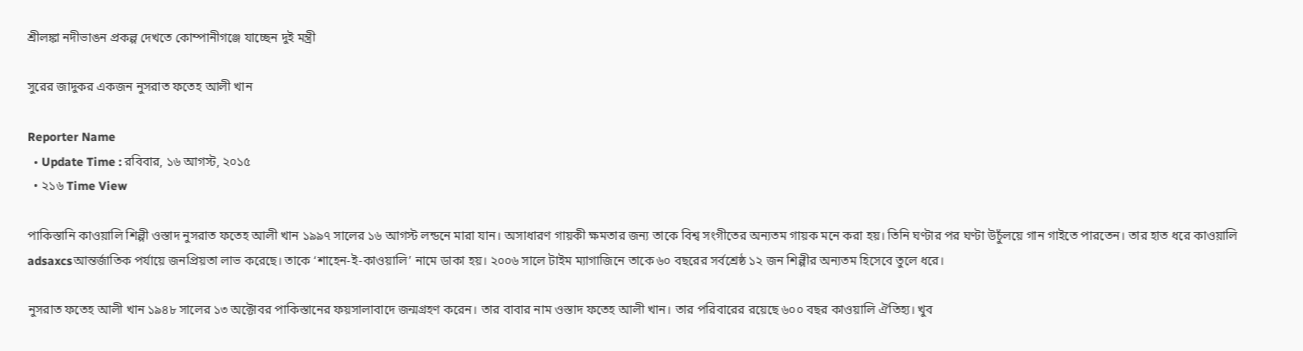শ্রীলঙ্কা নদীভাঙন প্রকল্প দেখতে কোম্পানীগঞ্জে যাচ্ছেন দুই মন্ত্রী

সুরের জাদুকর একজন নুসরাত ফতেহ আলী খান

Reporter Name
  • Update Time : রবিবার, ১৬ আগস্ট, ২০১৫
  • ২১৬ Time View

পাকিস্তানি কাওয়ালি শিল্পী ওস্তাদ নুসরাত ফতেহ আলী খান ১৯৯৭ সালের ১৬ আগস্ট লন্ডনে মারা যান। অসাধারণ গায়কী ক্ষমতার জন্য তাকে বিশ্ব সংগীতের অন্যতম গায়ক মনে করা হয়। তিনি ঘণ্টার পর ঘণ্টা উচুঁলয়ে গান গাইতে পারতেন। তার হাত ধরে কাওয়ালি adsaxcsআন্তর্জাতিক পর্যায়ে জনপ্রিয়তা লাভ করেছে। তাকে ‘শাহেন-ই-কাওয়ালি’ নামে ডাকা হয়। ২০০৬ সালে টাইম ম্যাগাজিনে তাকে ৬০ বছরের সর্বশ্রেষ্ঠ ১২ জন শিল্পীর অন্যতম হিসেবে তুলে ধরে।

নুসরাত ফতেহ আলী খান ১৯৪৮ সালের ১৩ অক্টোবর পাকিস্তানের ফয়সালাবাদে জন্মগ্রহণ করেন। তার বাবার নাম ওস্তাদ ফতেহ আলী খান। তার পরিবারের রয়েছে ৬০০ বছর কাওয়ালি ঐতিহ্য। খুব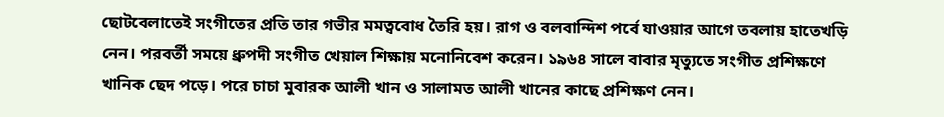ছোটবেলাতেই সংগীতের প্রতি তার গভীর মমত্ববোধ তৈরি হয়। রাগ ও বলবান্দিশ পর্বে যাওয়ার আগে তবলায় হাতেখড়ি নেন। পরবর্তী সময়ে ধ্রুপদী সংগীত খেয়াল শিক্ষায় মনোনিবেশ করেন। ১৯৬৪ সালে বাবার মৃত্যুতে সংগীত প্রশিক্ষণে খানিক ছেদ পড়ে। পরে চাচা মুবারক আলী খান ও সালামত আলী খানের কাছে প্রশিক্ষণ নেন।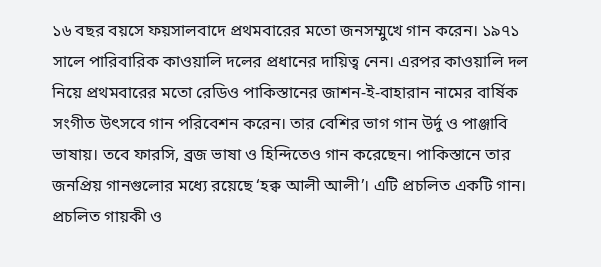১৬ বছর বয়সে ফয়সালবাদে প্রথমবারের মতো জনসম্মুখে গান করেন। ১৯৭১ সালে পারিবারিক কাওয়ালি দলের প্রধানের দায়িত্ব নেন। এরপর কাওয়ালি দল নিয়ে প্রথমবারের মতো রেডিও পাকিস্তানের জাশন-ই-বাহারান নামের বার্ষিক সংগীত উৎসবে গান পরিবেশন করেন। তার বেশির ভাগ গান উর্দু ও পাঞ্জাবি ভাষায়। তবে ফারসি, ব্রজ ভাষা ও হিন্দিতেও গান করেছেন। পাকিস্তানে তার জনপ্রিয় গানগুলোর মধ্যে রয়েছে ‘হক্ব আলী আলী’। এটি প্রচলিত একটি গান। প্রচলিত গায়কী ও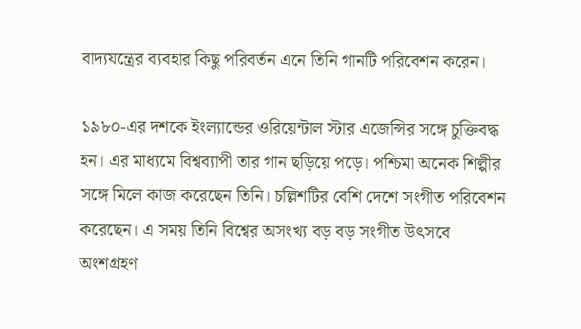বাদ্যযন্ত্রের ব্যবহার কিছু পরিবর্তন এনে তিনি গানটি পরিবেশন করেন।

১৯৮০-এর দশকে ইংল্যান্ডের ওরিয়েন্টাল স্টার এজেন্সির সঙ্গে চুক্তিবদ্ধ হন। এর মাধ্যমে বিশ্বব্যাপী তার গান ছড়িয়ে পড়ে। পশ্চিমা অনেক শিল্পীর সঙ্গে মিলে কাজ করেছেন তিনি। চল্লিশটির বেশি দেশে সংগীত পরিবেশন করেছেন। এ সময় তিনি বিশ্বের অসংখ্য বড় বড় সংগীত উৎসবে অংশগ্রহণ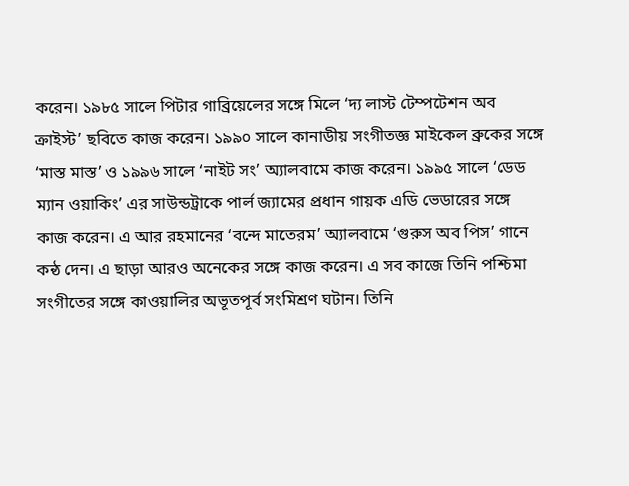করেন। ১৯৮৫ সালে পিটার গাব্রিয়েলের সঙ্গে মিলে ‘দ্য লাস্ট টেম্পটেশন অব ক্রাইস্ট’ ছবিতে কাজ করেন। ১৯৯০ সালে কানাডীয় সংগীতজ্ঞ মাইকেল ব্রুকের সঙ্গে ‘মাস্ত মাস্ত’ ও ১৯৯৬ সালে ‘নাইট সং’ অ্যালবামে কাজ করেন। ১৯৯৫ সালে ‘ডেড ম্যান ওয়াকিং’ এর সাউন্ডট্রাকে পার্ল জ্যামের প্রধান গায়ক এডি ভেডারের সঙ্গে কাজ করেন। এ আর রহমানের ‘বন্দে মাতেরম’ অ্যালবামে ‘গুরুস অব পিস’ গানে কন্ঠ দেন। এ ছাড়া আরও অনেকের সঙ্গে কাজ করেন। এ সব কাজে তিনি পশ্চিমা সংগীতের সঙ্গে কাওয়ালির অভূতপূর্ব সংমিশ্রণ ঘটান। তিনি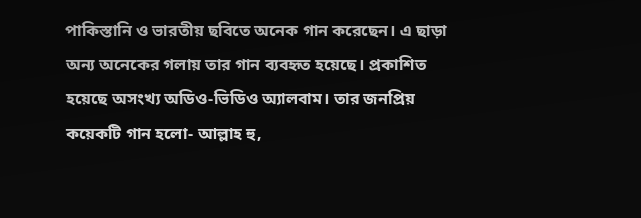পাকিস্তানি ও ভারতীয় ছবিতে অনেক গান করেছেন। এ ছাড়া অন্য অনেকের গলায় তার গান ব্যবহৃত হয়েছে। প্রকাশিত হয়েছে অসংখ্য অডিও-ভিডিও অ্যালবাম। তার জনপ্রিয় কয়েকটি গান হলো- আল্লাহ হু,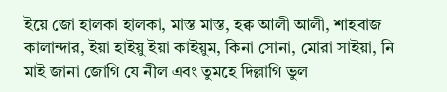ইয়ে জো হালকা হালকা, মাস্ত মাস্ত, হক্ব আলী আলী, শাহবাজ কালান্দার, ইয়া হাইয়ু ইয়া কাইয়ুম, কিনা সোনা, মোরা সাইয়া, নি মাই জানা জোগি যে নীল এবং তুমহে দিল্লাগি ভুল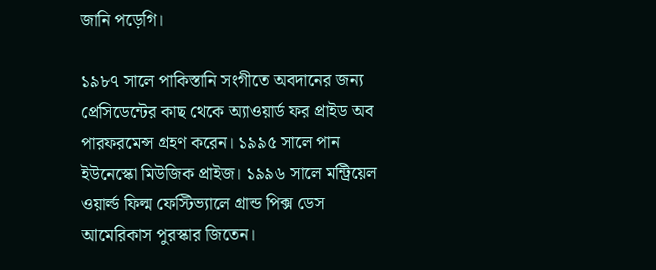জানি পড়েগি।

১৯৮৭ সালে পাকিস্তানি সংগীতে অবদানের জন্য প্রেসিডেন্টের কাছ থেকে অ্যাওয়ার্ড ফর প্রাইড অব পারফরমেন্স গ্রহণ করেন। ১৯৯৫ সালে পান ইউনেস্কো মিউজিক প্রাইজ। ১৯৯৬ সালে মন্ট্রিয়েল ওয়ার্ল্ড ফিল্ম ফেস্টিভ্যালে গ্রান্ড পিক্স ডেস আমেরিকাস পুরস্কার জিতেন।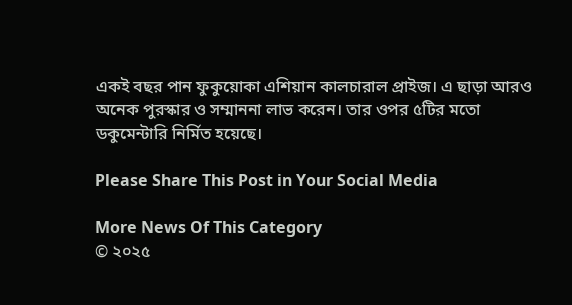একই বছর পান ফুকুয়োকা এশিয়ান কালচারাল প্রাইজ। এ ছাড়া আরও অনেক পুরস্কার ও সম্মাননা লাভ করেন। তার ওপর ৫টির মতো ডকুমেন্টারি নির্মিত হয়েছে।

Please Share This Post in Your Social Media

More News Of This Category
© ২০২৫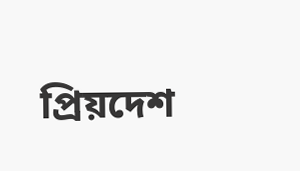প্রিয়দেশ